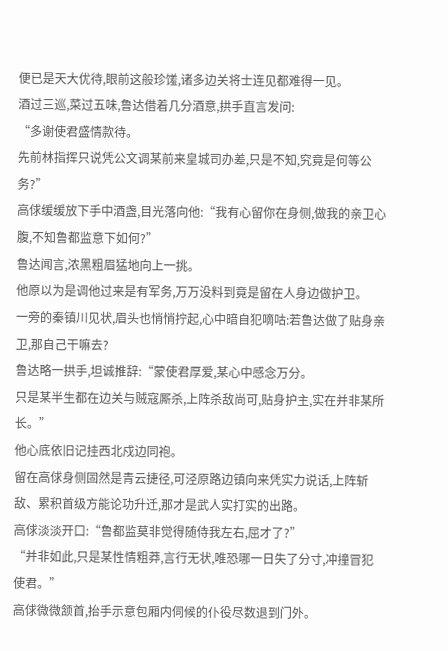便已是天大优待,眼前这般珍馐,诸多边关将士连见都难得一见。
酒过三巡,菜过五味,鲁达借着几分酒意,拱手直言发问:
“多谢使君盛情款待。
先前林指挥只说凭公文调某前来皇城司办差,只是不知,究竟是何等公务?”
高俅缓缓放下手中酒盏,目光落向他:“我有心留你在身侧,做我的亲卫心腹,不知鲁都监意下如何?”
鲁达闻言,浓黑粗眉猛地向上一挑。
他原以为是调他过来是有军务,万万没料到竟是留在人身边做护卫。
一旁的秦镇川见状,眉头也悄悄拧起,心中暗自犯嘀咕:若鲁达做了贴身亲卫,那自己干嘛去?
鲁达略一拱手,坦诚推辞:“蒙使君厚爱,某心中感念万分。
只是某半生都在边关与贼寇厮杀,上阵杀敌尚可,贴身护主,实在并非某所长。”
他心底依旧记挂西北戍边同袍。
留在高俅身侧固然是青云捷径,可泾原路边镇向来凭实力说话,上阵斩敌、累积首级方能论功升迁,那才是武人实打实的出路。
高俅淡淡开口:“鲁都监莫非觉得随侍我左右,屈才了?”
“并非如此,只是某性情粗莽,言行无状,唯恐哪一日失了分寸,冲撞冒犯使君。”
高俅微微颔首,抬手示意包厢内伺候的仆役尽数退到门外。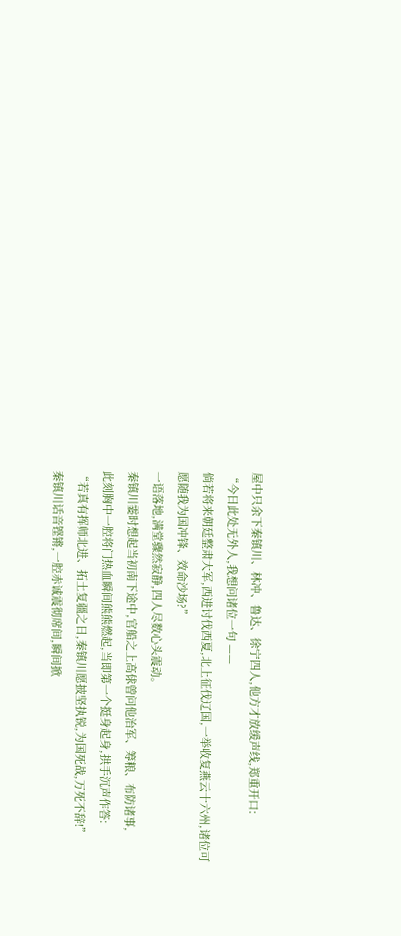屋中只余下秦镇川、林冲、鲁达、徐宁四人,他方才放缓声线,郑重开口:
“今日此处无外人,我想问诸位一句 ——
倘若将来朝廷整肃大军,西进讨伐西夏,北上征伐辽国,一举收复燕云十六州,诸位可愿随我为国冲锋、效命沙场?”
一语落地,满堂骤然寂静,四人尽数心头震动。
秦镇川霎时想起当初南下途中,官船之上高俅曾问他治军、筹粮、布防诸事,
此刻胸中一腔将门热血瞬间熊熊燃起,当即第一个挺身起身,拱手沉声作答:
“若真有挥师北进、拓土复疆之日,秦镇川愿披坚执锐,为国死战,万死不辞!”
秦镇川话音铿锵,一腔赤诚震彻席间,瞬间掀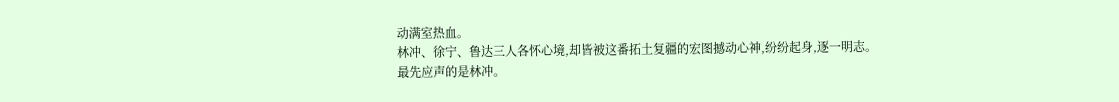动满室热血。
林冲、徐宁、鲁达三人各怀心境,却皆被这番拓土复疆的宏图撼动心神,纷纷起身,逐一明志。
最先应声的是林冲。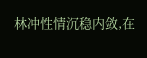林冲性情沉稳内敛,在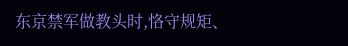东京禁军做教头时,恪守规矩、